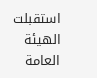استقبلت الهيئة العامة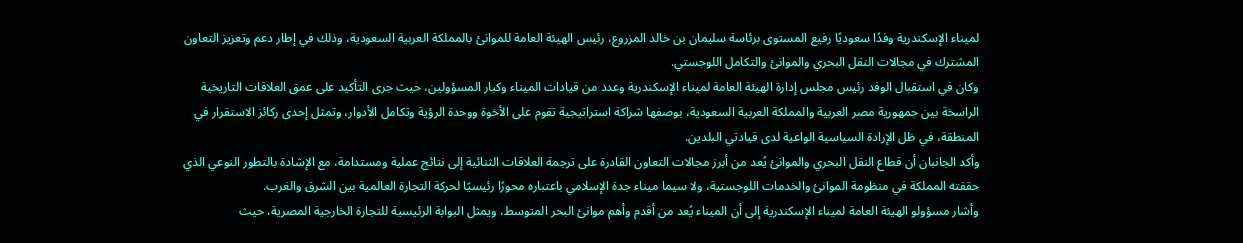لميناء الإسكندرية وفدًا سعوديًا رفيع المستوى برئاسة سليمان بن خالد المزروع، رئيس الهيئة العامة للموانئ بالمملكة العربية السعودية، وذلك في إطار دعم وتعزيز التعاون المشترك في مجالات النقل البحري والموانئ والتكامل اللوجستي.
وكان في استقبال الوفد رئيس مجلس إدارة الهيئة العامة لميناء الإسكندرية وعدد من قيادات الميناء وكبار المسؤولين، حيث جرى التأكيد على عمق العلاقات التاريخية الراسخة بين جمهورية مصر العربية والمملكة العربية السعودية، بوصفها شراكة استراتيجية تقوم على الأخوة ووحدة الرؤية وتكامل الأدوار، وتمثل إحدى ركائز الاستقرار في المنطقة، في ظل الإرادة السياسية الواعية لدى قيادتي البلدين.
وأكد الجانبان أن قطاع النقل البحري والموانئ يُعد من أبرز مجالات التعاون القادرة على ترجمة العلاقات الثنائية إلى نتائج عملية ومستدامة، مع الإشادة بالتطور النوعي الذي حققته المملكة في منظومة الموانئ والخدمات اللوجستية، ولا سيما ميناء جدة الإسلامي باعتباره محورًا رئيسيًا لحركة التجارة العالمية بين الشرق والغرب.
وأشار مسؤولو الهيئة العامة لميناء الإسكندرية إلى أن الميناء يُعد من أقدم وأهم موانئ البحر المتوسط، ويمثل البوابة الرئيسية للتجارة الخارجية المصرية، حيث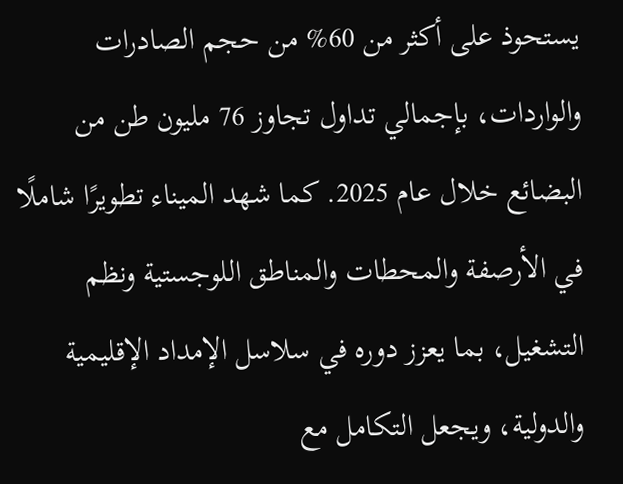يستحوذ على أكثر من 60% من حجم الصادرات والواردات، بإجمالي تداول تجاوز 76 مليون طن من البضائع خلال عام 2025. كما شهد الميناء تطويرًا شاملًا في الأرصفة والمحطات والمناطق اللوجستية ونظم التشغيل، بما يعزز دوره في سلاسل الإمداد الإقليمية والدولية، ويجعل التكامل مع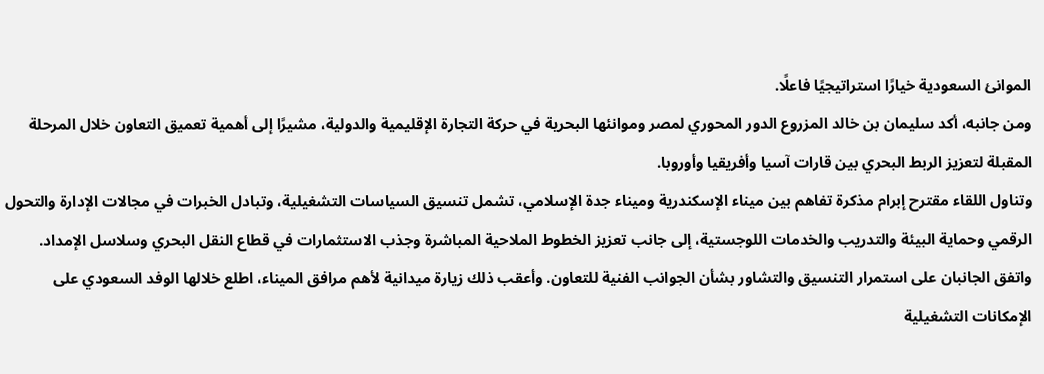الموانئ السعودية خيارًا استراتيجيًا فاعلًا.
ومن جانبه، أكد سليمان بن خالد المزروع الدور المحوري لمصر وموانئها البحرية في حركة التجارة الإقليمية والدولية، مشيرًا إلى أهمية تعميق التعاون خلال المرحلة المقبلة لتعزيز الربط البحري بين قارات آسيا وأفريقيا وأوروبا.
وتناول اللقاء مقترح إبرام مذكرة تفاهم بين ميناء الإسكندرية وميناء جدة الإسلامي، تشمل تنسيق السياسات التشغيلية، وتبادل الخبرات في مجالات الإدارة والتحول الرقمي وحماية البيئة والتدريب والخدمات اللوجستية، إلى جانب تعزيز الخطوط الملاحية المباشرة وجذب الاستثمارات في قطاع النقل البحري وسلاسل الإمداد.
واتفق الجانبان على استمرار التنسيق والتشاور بشأن الجوانب الفنية للتعاون. وأعقب ذلك زيارة ميدانية لأهم مرافق الميناء، اطلع خلالها الوفد السعودي على الإمكانات التشغيلية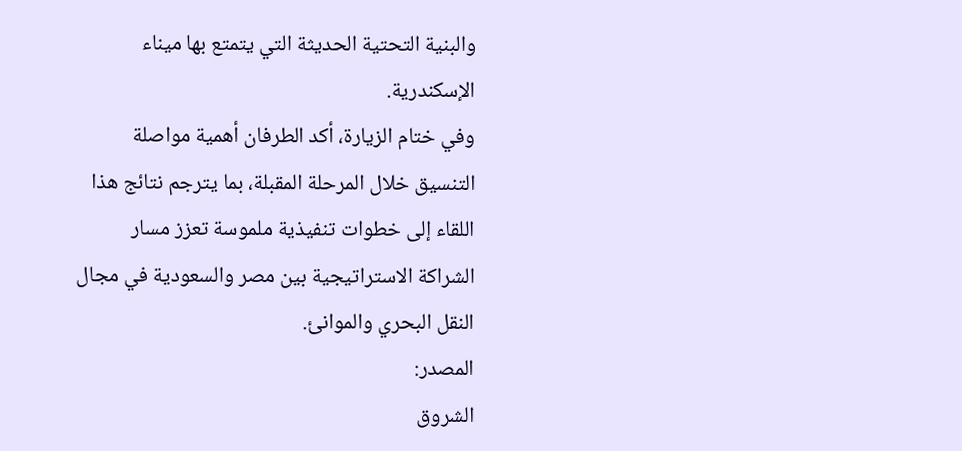والبنية التحتية الحديثة التي يتمتع بها ميناء الإسكندرية.
وفي ختام الزيارة، أكد الطرفان أهمية مواصلة التنسيق خلال المرحلة المقبلة، بما يترجم نتائج هذا اللقاء إلى خطوات تنفيذية ملموسة تعزز مسار الشراكة الاستراتيجية بين مصر والسعودية في مجال النقل البحري والموانئ.
المصدر:
الشروق